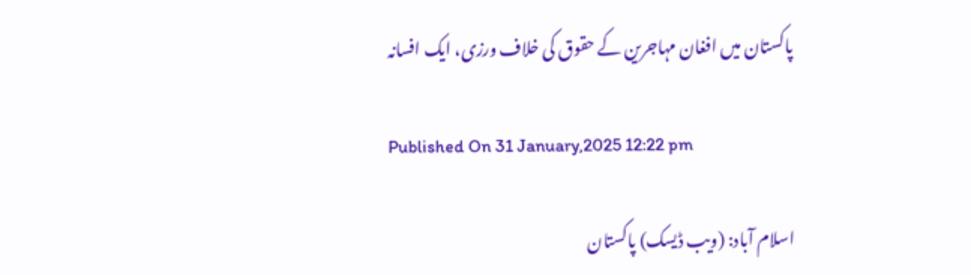پاکستان میں افغان مہاجرین کے حقوق کی خلاف ورزی، ایک افسانہ

Published On 31 January,2025 12:22 pm

اسلام آباد: (ویب ڈیسک) پاکستان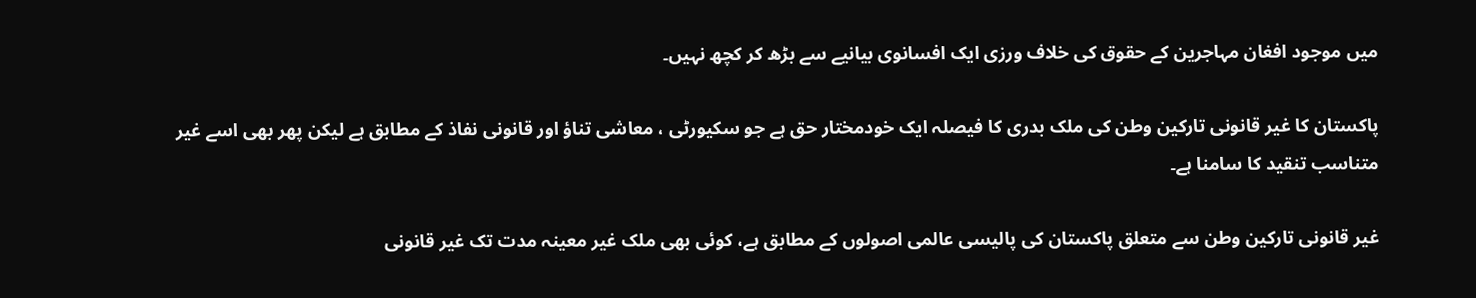میں موجود افغان مہاجرین کے حقوق کی خلاف ورزی ایک افسانوی بیانیے سے بڑھ کر کچھ نہیں۔

پاکستان کا غیر قانونی تارکین وطن کی ملک بدری کا فیصلہ ایک خودمختار حق ہے جو سکیورٹی ، معاشی تناؤ اور قانونی نفاذ کے مطابق ہے لیکن پھر بھی اسے غیر متناسب تنقید کا سامنا ہے۔

غیر قانونی تارکین وطن سے متعلق پاکستان کی پالیسی عالمی اصولوں کے مطابق ہے، کوئی بھی ملک غیر معینہ مدت تک غیر قانونی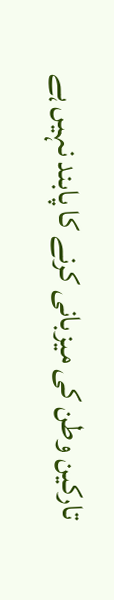تارکین وطن کی میزبانی کرنے کا پابند نہیں ہے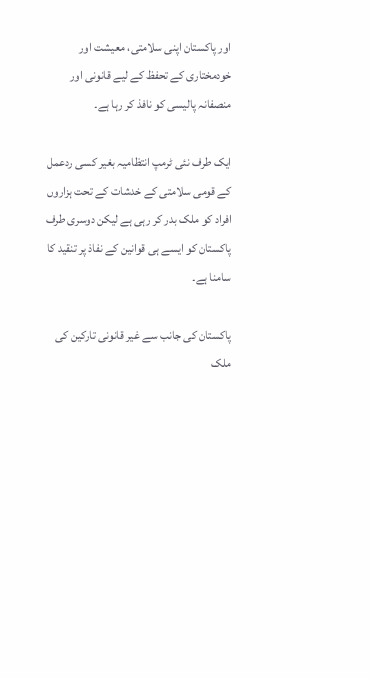اور پاکستان اپنی سلامتی، معیشت اور خودمختاری کے تحفظ کے لیے قانونی اور منصفانہ پالیسی کو نافذ کر رہا ہے۔

ایک طرف نئی ٹرمپ انتظامیہ بغیر کسی ردعمل کے قومی سلامتی کے خدشات کے تحت ہزاروں افراد کو ملک بدر کر رہی ہے لیکن دوسری طرف پاکستان کو ایسے ہی قوانین کے نفاذ پر تنقید کا سامنا ہے۔

پاکستان کی جانب سے غیر قانونی تارکین کی ملک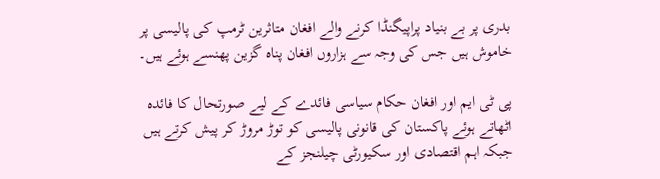بدری پر بے بنیاد پراپیگنڈا کرنے والے افغان متاثرین ٹرمپ کی پالیسی پر خاموش ہیں جس کی وجہ سے ہزاروں افغان پناہ گزین پھنسے ہوئے ہیں۔

پی ٹی ایم اور افغان حکام سیاسی فائدے کے لیے صورتحال کا فائدہ اٹھاتے ہوئے پاکستان کی قانونی پالیسی کو توڑ مروڑ کر پیش کرتے ہیں جبکہ اہم اقتصادی اور سکیورٹی چیلنجز کے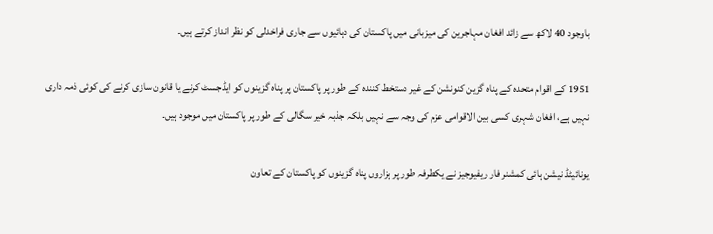باوجود 40 لاکھ سے زائد افغان مہاجرین کی میزبانی میں پاکستان کی دہائیوں سے جاری فراخدلی کو نظر انداز کرتے ہیں۔

1951 کے اقوام متحدہ کے پناہ گزین کنونشن کے غیر دستخط کنندہ کے طور پر پاکستان پر پناہ گزینوں کو ایڈجسٹ کرنے یا قانون سازی کرنے کی کوئی ذمہ داری نہیں ہے، افغان شہری کسی بین الاقوامی عزم کی وجہ سے نہیں بلکہ جذبہ خیر سگالی کے طور پر پاکستان میں موجود ہیں۔

یونائیٹڈ نیشن ہائی کمشنر فار ریفیوجیز نے یکطرفہ طور پر ہزاروں پناہ گزینوں کو پاکستان کے تعاون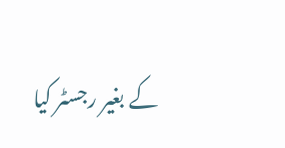کے بغیر رجسٹر کیا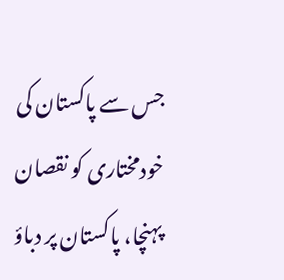جس سے پاکستان کی خودمختاری کو نقصان پہنچا، پاکستان پر دباؤ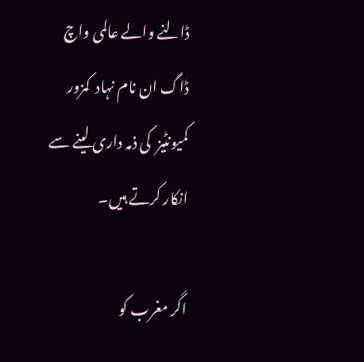ڈالنے والے عالمی واچ ڈاگ ان نام نہاد  کمزور کمیونٹیز  کی ذمہ داری لینے سے انکار کرتے ہیں۔

اگر مغرب کو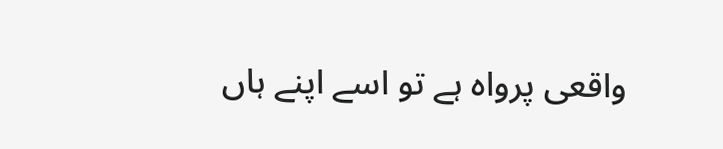واقعی پرواہ ہے تو اسے اپنے ہاں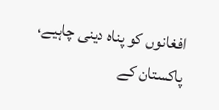افغانوں کو پناہ دینی چاہیے، پاکستان کے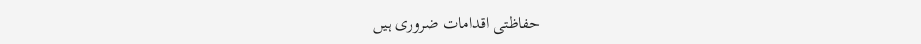حفاظتی اقدامات ضروری ہیں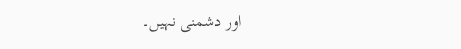اور دشمنی نہیں۔